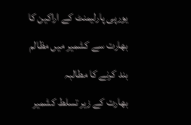یورپی پارلیمنٹ کے اراکین کا بھارت سے کشمیر میں مظالم بند کرنے کا مطالبہ
بھارت کے زیر تسلط کشمیر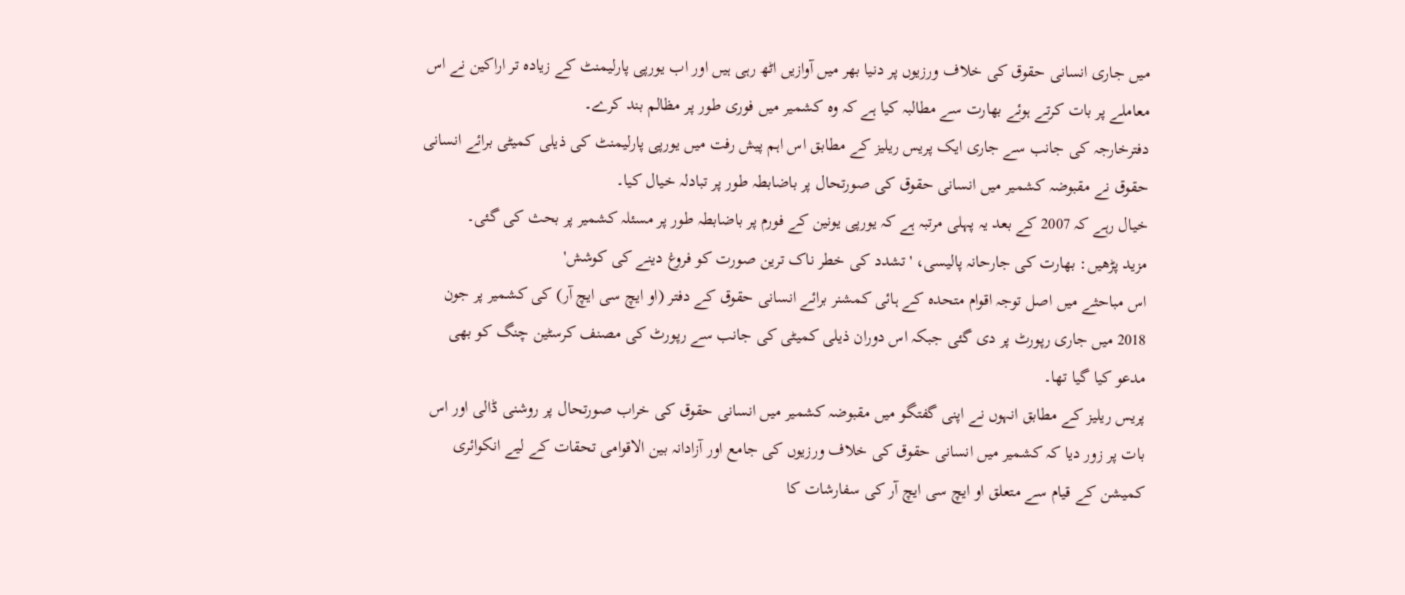میں جاری انسانی حقوق کی خلاف ورزیوں پر دنیا بھر میں آوازیں اٹھ رہی ہیں اور اب یورپی پارلیمنٹ کے زیادہ تر اراکین نے اس معاملے پر بات کرتے ہوئے بھارت سے مطالبہ کیا ہے کہ وہ کشمیر میں فوری طور پر مظالم بند کرے۔
دفترخارجہ کی جانب سے جاری ایک پریس ریلیز کے مطابق اس اہم پیش رفت میں یورپی پارلیمنٹ کی ذیلی کمیٹی برائے انسانی حقوق نے مقبوضہ کشمیر میں انسانی حقوق کی صورتحال پر باضابطہ طور پر تبادلہ خیال کیا۔
خیال رہے کہ 2007 کے بعد یہ پہلی مرتبہ ہے کہ یورپی یونین کے فورم پر باضابطہ طور پر مسئلہ کشمیر پر بحث کی گئی۔
مزید پڑھیں: بھارت کی جارحانہ پالیسی، 'تشدد کی خطر ناک ترین صورت کو فروغ دینے کی کوشش'
اس مباحثے میں اصل توجہ اقوام متحدہ کے ہائی کمشنر برائے انسانی حقوق کے دفتر (او ایچ سی ایچ آر) کی کشمیر پر جون 2018 میں جاری رپورٹ پر دی گئی جبکہ اس دوران ذیلی کمیٹی کی جانب سے رپورٹ کی مصنف کرسٹین چنگ کو بھی مدعو کیا گیا تھا۔
پریس ریلیز کے مطابق انہوں نے اپنی گفتگو میں مقبوضہ کشمیر میں انسانی حقوق کی خراب صورتحال پر روشنی ڈالی اور اس بات پر زور دیا کہ کشمیر میں انسانی حقوق کی خلاف ورزیوں کی جامع اور آزادانہ بین الاقوامی تحقات کے لیے انکوائری کمیشن کے قیام سے متعلق او ایچ سی ایچ آر کی سفارشات کا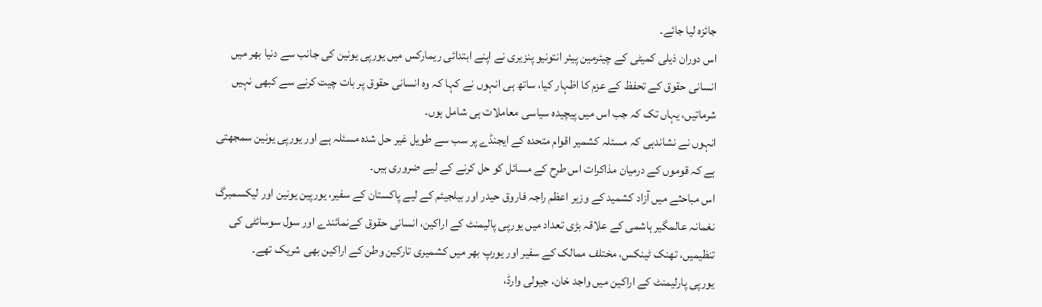جائزہ لیا جائے۔
اس دوران ذیلی کمیٹی کے چیئرمین پیئر انتونیو پنزیری نے اپنے ابتدائی ریمارکس میں یورپی یونین کی جانب سے دنیا بھر میں انسانی حقوق کے تحفظ کے عزم کا اظہار کیا، ساتھ ہی انہوں نے کہا کہ وہ انسانی حقوق پر بات چیت کرنے سے کبھی نہیں شرماتیں، یہاں تک کہ جب اس میں پیچیدہ سیاسی معاملات ہی شامل ہوں۔
انہوں نے نشاندہی کہ مسئلہ کشمیر اقوام متحدہ کے ایجنڈے پر سب سے طویل غیر حل شدہ مسئلہ ہے اور یورپی یونین سمجھتی ہے کہ قوموں کے درمیان مذاکرات اس طرح کے مسائل کو حل کرنے کے لیے ضروری ہیں۔
اس مباحثے میں آزاد کشمید کے وزیر اعظم راجہ فاروق حیدر اور بیلجیئم کے لیے پاکستان کے سفیر، یورپین یونین اور لیکسمبرگ نغمانہ عالمگیر ہاشمی کے علاقہ بڑی تعداد میں یورپی پالیمنٹ کے اراکین، انسانی حقوق کےنمائندے اور سول سوسائٹی کی تنظیمیں، تھنک ٹینکس، مختلف ممالک کے سفیر اور یورپ بھر میں کشمیری تارکین وطن کے اراکین بھی شریک تھے۔
یورپی پارلیمنٹ کے اراکین میں واجد خان، جیولی وارڈ،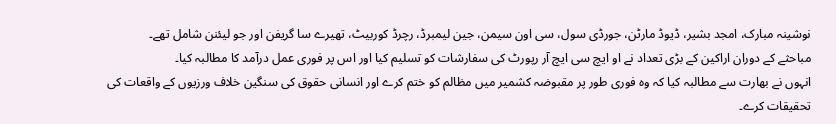نوشینہ مبارک، امجد بشیر، ڈیوڈ مارٹن، جورڈی سول، سی اون سیمن، جین لیمبرڈ، رچرڈ کوربیٹ، تھیرے سا گریفن اور جو لیئنن شامل تھے۔
مباحثے کے دوران اراکین کے بڑی تعداد نے او ایچ سی ایچ آر رپورٹ کی سفارشات کو تسلیم کیا اور اس پر فوری عمل درآمد کا مطالبہ کیا۔
انہوں نے بھارت سے مطالبہ کیا کہ وہ فوری طور پر مقبوضہ کشمیر میں مظالم کو ختم کرے اور انسانی حقوق کی سنگین خلاف ورزیوں کے واقعات کی تحقیقات کرے۔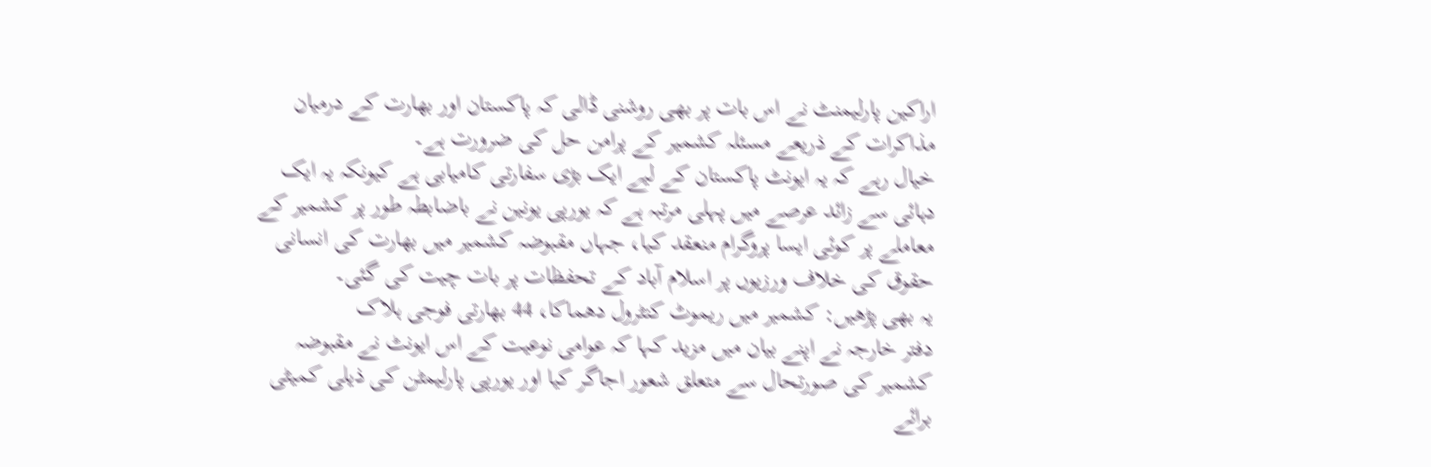اراکین پارلیمنٹ نے اس بات پر بھی روشنی ڈالی کہ پاکستان اور بھارت کے درمیان مذاکرات کے ذریعے مسئلہ کشمیر کے پرامن حل کی ضرورت ہے۔
خیال رہے کہ یہ ایونٹ پاکستان کے لیے ایک بڑی سفارتی کامیابی ہے کیونکہ یہ ایک دہائی سے زائد عرصے میں پہلی مرتبہ ہے کہ یورپی یونین نے باضابطہ طور پر کشمیر کے معاملے پر کوئی ایسا پروگرام منعقد کیا، جہاں مقبوضہ کشمیر میں بھارت کی انسانی حقوق کی خلاف ورزیوں پر اسلام آباد کے تحفظات پر بات چیت کی گئی۔
یہ بھی پڑھیں: کشمیر میں ریموٹ کنٹرول دھماکا، 44 بھارتی فوجی ہلاک
دفتر خارجہ نے اپنے بیان میں مزید کہا کہ عوامی نوعیت کے اس ایونٹ نے مقبوضہ کشمیر کی صورتحال سے متعلق شعور اجاگر کیا اور یورپی پارلیمٹن کی ذیلی کمیٹی برائے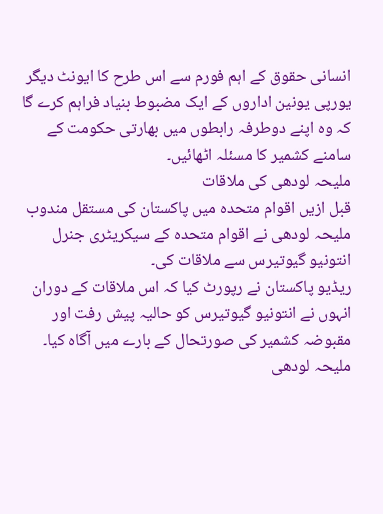انسانی حقوق کے اہم فورم سے اس طرح کا ایونٹ دیگر یورپی یونین اداروں کے ایک مضبوط بنیاد فراہم کرے گا کہ وہ اپنے دوطرفہ رابطوں میں بھارتی حکومت کے سامنے کشمیر کا مسئلہ اٹھائیں۔
ملیحہ لودھی کی ملاقات
قبل ازیں اقوام متحدہ میں پاکستان کی مستقل مندوب ملیحہ لودھی نے اقوام متحدہ کے سیکریٹری جنرل انتونیو گیوتیرس سے ملاقات کی۔
ریڈیو پاکستان نے رپورٹ کیا کہ اس ملاقات کے دوران انہوں نے انتونیو گیوتیرس کو حالیہ پیش رفت اور مقبوضہ کشمیر کی صورتحال کے بارے میں آگاہ کیا۔
ملیحہ لودھی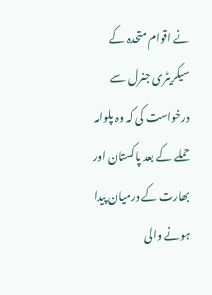نے اقوام متحدہ کے سیکریٹری جنرل سے درخواست کی کہ وہ پلوامہ حملے کے بعد پاکستان اور بھارت کے درمیان پیدا ہونے والی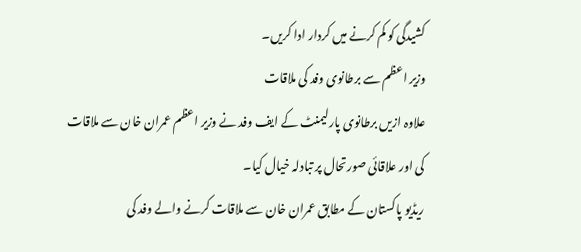کشیدگی کو کم کرنے میں کردار ادا کریں۔
وزیر اعظم سے برطانوی وفد کی ملاقات
علاوہ ازیں برطانوی پارلیمنٹ کے ایف وفد نے وزیر اعظم عمران خان سے ملاقات کی اور علاقائی صورتحال پر تبادلہ خیال کیا۔
ریڈیو پاکستان کے مطابق عمران خان سے ملاقات کرنے والے وفد کی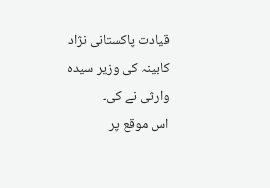قیادت پاکستانی نژاد کابینہ کی وزیر سیدہ وارثی نے کی۔
اس موقع پر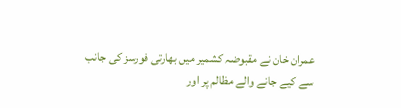عمران خان نے مقبوضہ کشمیر میں بھارتی فورسز کی جانب سے کیے جانے والے مظالم پر اور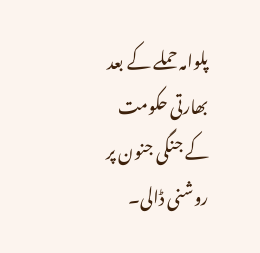پلوامہ حملے کے بعد بھارتی حکومت کے جنگی جنون پر روشنی ڈالی۔